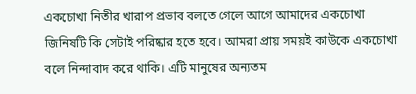একচোখা নিতীর খারাপ প্রভাব বলতে গেলে আগে আমাদের একচোখা জিনিষটি কি সেটাই পরিষ্কার হতে হবে। আমরা প্রায় সময়ই কাউকে একচোখা বলে নিন্দাবাদ করে থাকি। এটি মানুষের অন্যতম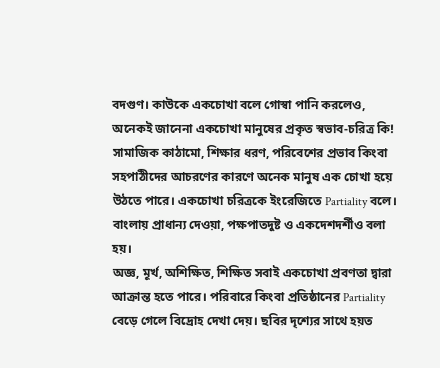বদগুণ। কাউকে একচোখা বলে গোস্বা পানি করলেও, অনেকই জানেনা একচোখা মানুষের প্রকৃত স্বভাব-চরিত্র কি! সামাজিক কাঠামো, শিক্ষার ধরণ, পরিবেশের প্রভাব কিংবা সহপাঠীদের আচরণের কারণে অনেক মানুষ এক চোখা হয়ে উঠতে পারে। একচোখা চরিত্রকে ইংরেজিতে Partiality বলে। বাংলায় প্রাধান্য দেওয়া, পক্ষপাতদুষ্ট ও একদেশদর্শীও বলা হয়।
অজ্ঞ, মূর্খ, অশিক্ষিত, শিক্ষিত সবাই একচোখা প্রবণতা দ্বারা আক্রান্ত হতে পারে। পরিবারে কিংবা প্রতিষ্ঠানের Partiality বেড়ে গেলে বিদ্রোহ দেখা দেয়। ছবির দৃশ্যের সাথে হয়ত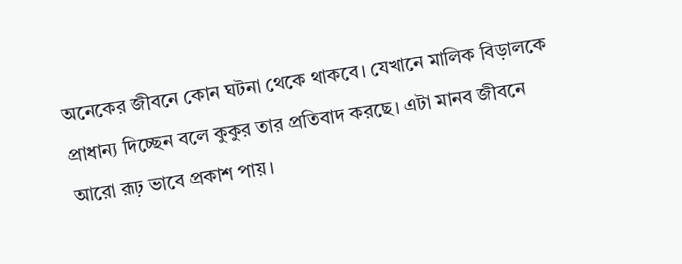অনেকের জীবনে কোন ঘটনা থেকে থাকবে। যেখানে মালিক বিড়ালকে প্রাধান্য দিচ্ছেন বলে কুকুর তার প্রতিবাদ করছে। এটা মানব জীবনে আরো রূঢ় ভাবে প্রকাশ পায়।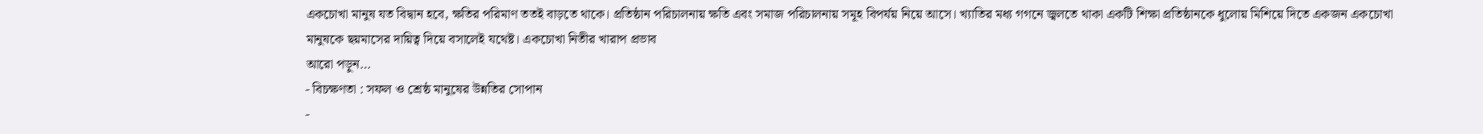একচোখা মানুষ যত বিদ্বান হবে, ক্ষতির পরিমাণ ততই বাড়তে থাকে। প্রতিষ্ঠান পরিচালনায় ক্ষতি এবং সমাজ পরিচালনায় সমূহ বিপর্যয় নিয়ে আসে। খ্যাতির মধ্য গগনে জ্বলতে থাকা একটি শিক্ষা প্রতিষ্ঠানকে ধুলোয় মিশিয়ে দিতে একজন একচোখা মানুষকে ছয়মাসের দায়িত্ব দিয়ে বসালেই যথেষ্ট। একচোখা নিতীর খারাপ প্রভাব
আরো পড়ুন…
- বিচক্ষণতা : সফল ও শ্রেষ্ঠ মানুষের উন্নতির সোপান
-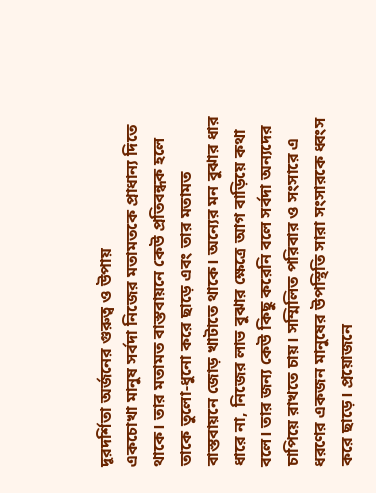দূরদর্শিতা অর্জনের গুরুত্ব ও উপায়
একচোখা মানুষ সর্বদা নিজের মতামতকে প্রাধান্য দিতে থাকে। তার মতামত বাস্তবায়নে কেউ প্রতিবন্ধক হলে তাকে তুলো-ধুনো করে ছাড়ে এবং তার মতামত বাস্তবায়নে জোড় খাটাতে থাকে। অন্যের মন বুঝার ধার ধারে না, নিজের লাভ বুঝার ক্ষেত্রে আগ বাড়িয়ে কথা বলে। তার জন্য কেউ কিছু করেনি বলে সর্বদা অন্যদের চাপিয়ে রাখতে চায়। সম্মিলিত পরিবার ও সংসারে এ ধরণের একজন মানুষের উপস্থিতি সারা সংসারকে ধ্বংস করে ছাড়ে। প্রয়োজনে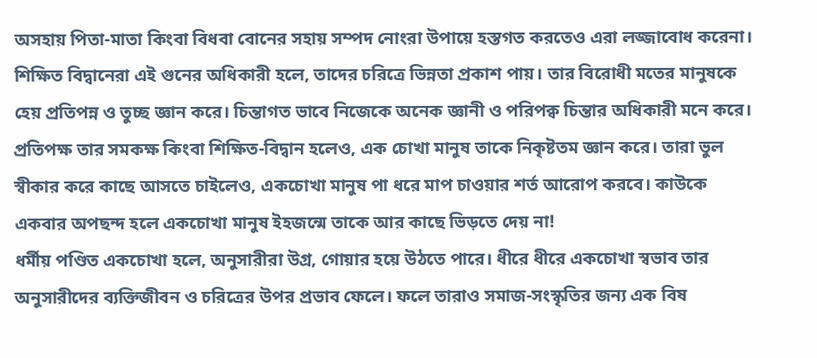অসহায় পিতা-মাতা কিংবা বিধবা বোনের সহায় সম্পদ নোংরা উপায়ে হস্তগত করতেও এরা লজ্জাবোধ করেনা।
শিক্ষিত বিদ্বানেরা এই গুনের অধিকারী হলে, তাদের চরিত্রে ভিন্নতা প্রকাশ পায়। তার বিরোধী মতের মানুষকে হেয় প্রতিপন্ন ও তুচ্ছ জ্ঞান করে। চিন্তাগত ভাবে নিজেকে অনেক জ্ঞানী ও পরিপক্ব চিন্তার অধিকারী মনে করে। প্রতিপক্ষ তার সমকক্ষ কিংবা শিক্ষিত-বিদ্বান হলেও, এক চোখা মানুষ তাকে নিকৃষ্টতম জ্ঞান করে। তারা ভুল স্বীকার করে কাছে আসতে চাইলেও, একচোখা মানুষ পা ধরে মাপ চাওয়ার শর্ত আরোপ করবে। কাউকে একবার অপছন্দ হলে একচোখা মানুষ ইহজন্মে তাকে আর কাছে ভিড়তে দেয় না!
ধর্মীয় পণ্ডিত একচোখা হলে, অনুসারীরা উগ্র, গোয়ার হয়ে উঠতে পারে। ধীরে ধীরে একচোখা স্বভাব তার অনুসারীদের ব্যক্তিজীবন ও চরিত্রের উপর প্রভাব ফেলে। ফলে তারাও সমাজ-সংস্কৃতির জন্য এক বিষ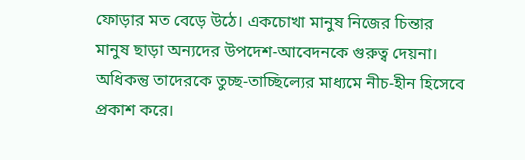ফোড়ার মত বেড়ে উঠে। একচোখা মানুষ নিজের চিন্তার মানুষ ছাড়া অন্যদের উপদেশ-আবেদনকে গুরুত্ব দেয়না। অধিকন্তু তাদেরকে তুচ্ছ-তাচ্ছিল্যের মাধ্যমে নীচ-হীন হিসেবে প্রকাশ করে।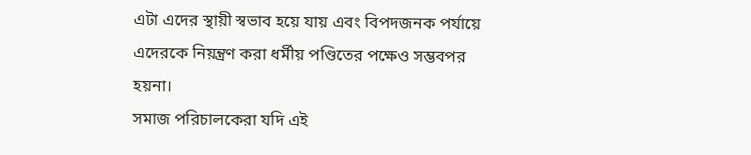এটা এদের স্থায়ী স্বভাব হয়ে যায় এবং বিপদজনক পর্যায়ে এদেরকে নিয়ন্ত্রণ করা ধর্মীয় পণ্ডিতের পক্ষেও সম্ভবপর হয়না।
সমাজ পরিচালকেরা যদি এই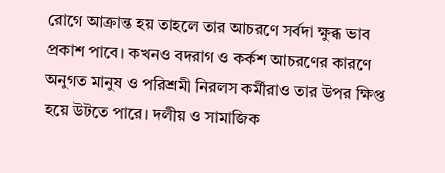রোগে আক্রান্ত হয় তাহলে তার আচরণে সর্বদা ক্ষুব্ধ ভাব প্রকাশ পাবে। কখনও বদরাগ ও কর্কশ আচরণের কারণে অনুগত মানুষ ও পরিশ্রমী নিরলস কর্মীরাও তার উপর ক্ষিপ্ত হয়ে উটতে পারে। দলীয় ও সামাজিক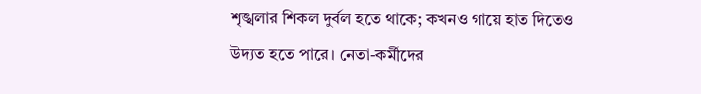শৃঙ্খলার শিকল দুর্বল হতে থাকে; কখনও গায়ে হাত দিতেও উদ্যত হতে পারে। নেতা-কর্মীদের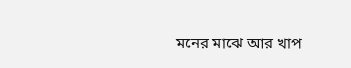মনের মাঝে আর খাপ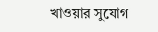খাওয়ার সুযোগ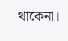থাকেনা।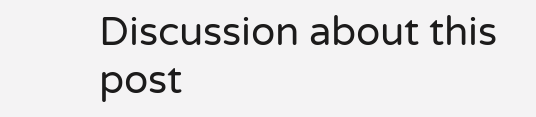Discussion about this post